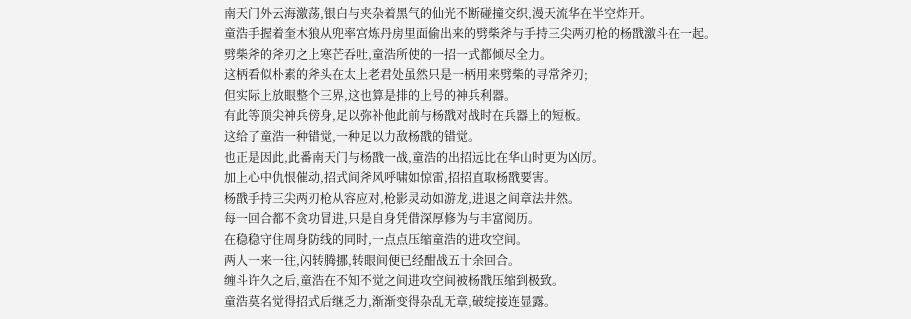南天门外云海激荡,银白与夹杂着黑气的仙光不断碰撞交织,漫天流华在半空炸开。
童浩手握着奎木狼从兜率宫炼丹房里面偷出来的劈柴斧与手持三尖两刃枪的杨戬激斗在一起。
劈柴斧的斧刃之上寒芒吞吐,童浩所使的一招一式都倾尽全力。
这柄看似朴素的斧头在太上老君处虽然只是一柄用来劈柴的寻常斧刃;
但实际上放眼整个三界,这也算是排的上号的神兵利器。
有此等顶尖神兵傍身,足以弥补他此前与杨戬对战时在兵器上的短板。
这给了童浩一种错觉,一种足以力敌杨戬的错觉。
也正是因此,此番南天门与杨戬一战,童浩的出招远比在华山时更为凶厉。
加上心中仇恨催动,招式间斧风呼啸如惊雷,招招直取杨戬要害。
杨戬手持三尖两刃枪从容应对,枪影灵动如游龙,进退之间章法井然。
每一回合都不贪功冒进,只是自身凭借深厚修为与丰富阅历。
在稳稳守住周身防线的同时,一点点压缩童浩的进攻空间。
两人一来一往,闪转腾挪,转眼间便已经酣战五十余回合。
缠斗许久之后,童浩在不知不觉之间进攻空间被杨戬压缩到极致。
童浩莫名觉得招式后继乏力,渐渐变得杂乱无章,破绽接连显露。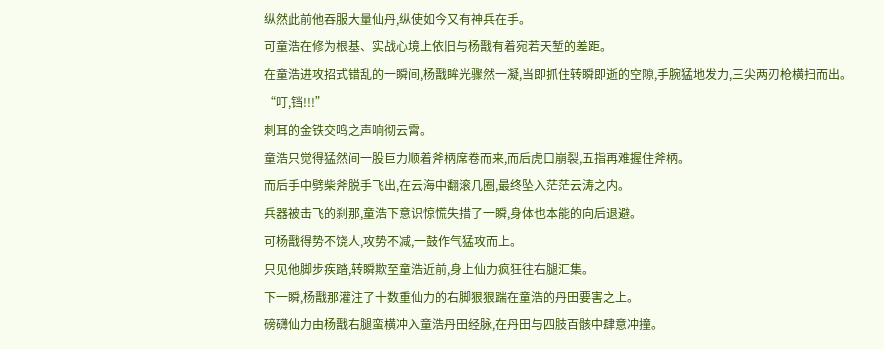纵然此前他吞服大量仙丹,纵使如今又有神兵在手。
可童浩在修为根基、实战心境上依旧与杨戬有着宛若天堑的差距。
在童浩进攻招式错乱的一瞬间,杨戬眸光骤然一凝,当即抓住转瞬即逝的空隙,手腕猛地发力,三尖两刃枪横扫而出。
“叮,铛!!!”
刺耳的金铁交鸣之声响彻云霄。
童浩只觉得猛然间一股巨力顺着斧柄席卷而来,而后虎口崩裂,五指再难握住斧柄。
而后手中劈柴斧脱手飞出,在云海中翻滚几圈,最终坠入茫茫云涛之内。
兵器被击飞的刹那,童浩下意识惊慌失措了一瞬,身体也本能的向后退避。
可杨戬得势不饶人,攻势不减,一鼓作气猛攻而上。
只见他脚步疾踏,转瞬欺至童浩近前,身上仙力疯狂往右腿汇集。
下一瞬,杨戬那灌注了十数重仙力的右脚狠狠踹在童浩的丹田要害之上。
磅礴仙力由杨戬右腿蛮横冲入童浩丹田经脉,在丹田与四肢百骸中肆意冲撞。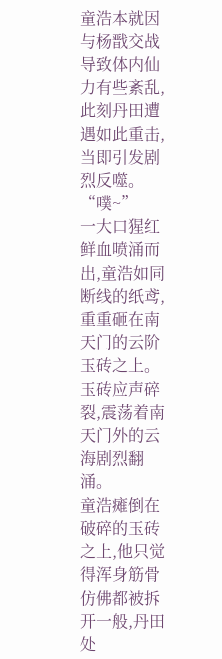童浩本就因与杨戬交战导致体内仙力有些紊乱,此刻丹田遭遇如此重击,当即引发剧烈反噬。
“噗~”
一大口猩红鲜血喷涌而出,童浩如同断线的纸鸢,重重砸在南天门的云阶玉砖之上。
玉砖应声碎裂,震荡着南天门外的云海剧烈翻涌。
童浩瘫倒在破碎的玉砖之上,他只觉得浑身筋骨仿佛都被拆开一般,丹田处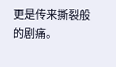更是传来撕裂般的剧痛。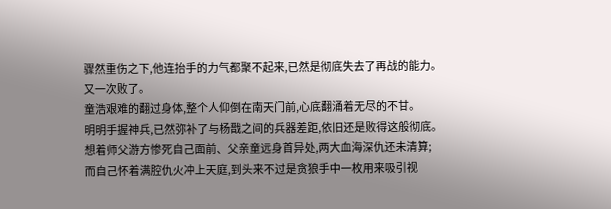骤然重伤之下,他连抬手的力气都聚不起来,已然是彻底失去了再战的能力。
又一次败了。
童浩艰难的翻过身体,整个人仰倒在南天门前,心底翻涌着无尽的不甘。
明明手握神兵,已然弥补了与杨戬之间的兵器差距,依旧还是败得这般彻底。
想着师父游方惨死自己面前、父亲童远身首异处,两大血海深仇还未清算;
而自己怀着满腔仇火冲上天庭,到头来不过是贪狼手中一枚用来吸引视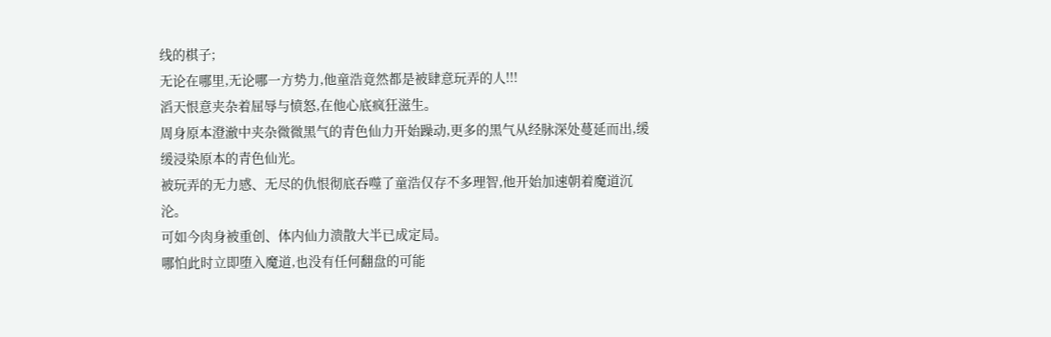线的棋子;
无论在哪里,无论哪一方势力,他童浩竟然都是被肆意玩弄的人!!!
滔天恨意夹杂着屈辱与愤怒,在他心底疯狂滋生。
周身原本澄澈中夹杂微微黑气的青色仙力开始躁动,更多的黑气从经脉深处蔓延而出,缓缓浸染原本的青色仙光。
被玩弄的无力感、无尽的仇恨彻底吞噬了童浩仅存不多理智,他开始加速朝着魔道沉沦。
可如今肉身被重创、体内仙力溃散大半已成定局。
哪怕此时立即堕入魔道,也没有任何翻盘的可能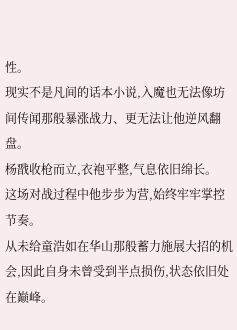性。
现实不是凡间的话本小说,入魔也无法像坊间传闻那般暴涨战力、更无法让他逆风翻盘。
杨戬收枪而立,衣袍平整,气息依旧绵长。
这场对战过程中他步步为营,始终牢牢掌控节奏。
从未给童浩如在华山那般蓄力施展大招的机会,因此自身未曾受到半点损伤,状态依旧处在巅峰。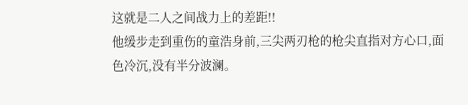这就是二人之间战力上的差距!!
他缓步走到重伤的童浩身前,三尖两刃枪的枪尖直指对方心口,面色冷沉,没有半分波澜。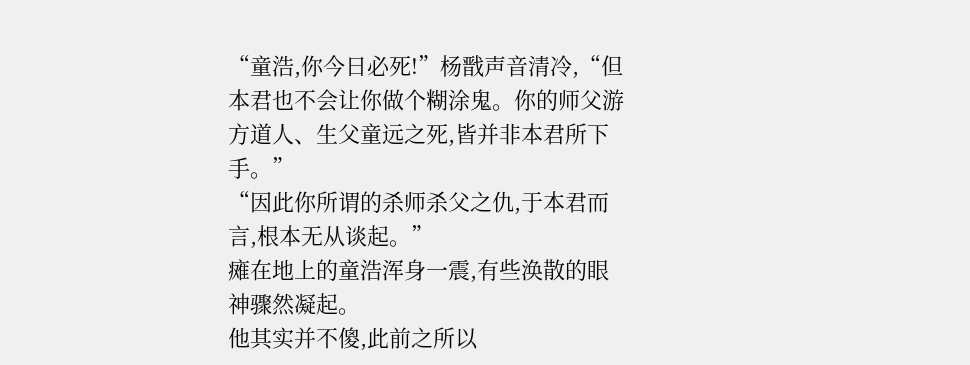“童浩,你今日必死!”杨戬声音清冷,“但本君也不会让你做个糊涂鬼。你的师父游方道人、生父童远之死,皆并非本君所下手。”
“因此你所谓的杀师杀父之仇,于本君而言,根本无从谈起。”
瘫在地上的童浩浑身一震,有些涣散的眼神骤然凝起。
他其实并不傻,此前之所以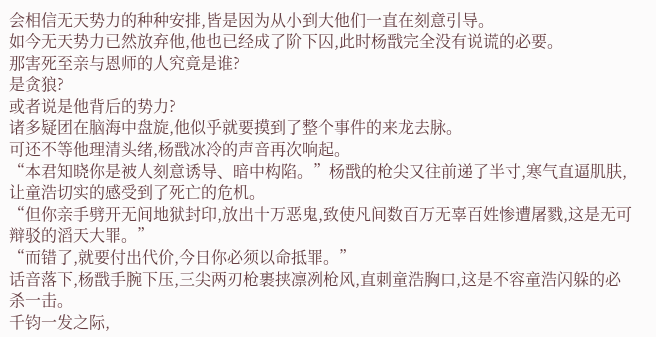会相信无天势力的种种安排,皆是因为从小到大他们一直在刻意引导。
如今无天势力已然放弃他,他也已经成了阶下囚,此时杨戬完全没有说谎的必要。
那害死至亲与恩师的人究竟是谁?
是贪狼?
或者说是他背后的势力?
诸多疑团在脑海中盘旋,他似乎就要摸到了整个事件的来龙去脉。
可还不等他理清头绪,杨戬冰冷的声音再次响起。
“本君知晓你是被人刻意诱导、暗中构陷。”杨戬的枪尖又往前递了半寸,寒气直逼肌肤,让童浩切实的感受到了死亡的危机。
“但你亲手劈开无间地狱封印,放出十万恶鬼,致使凡间数百万无辜百姓惨遭屠戮,这是无可辩驳的滔天大罪。”
“而错了,就要付出代价,今日你必须以命抵罪。”
话音落下,杨戬手腕下压,三尖两刃枪裹挟凛冽枪风,直刺童浩胸口,这是不容童浩闪躲的必杀一击。
千钧一发之际,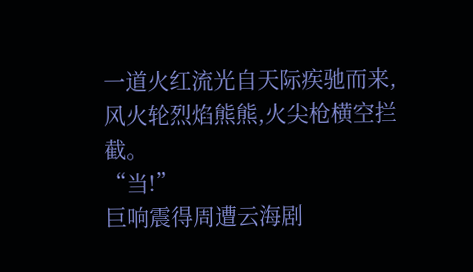一道火红流光自天际疾驰而来,风火轮烈焰熊熊,火尖枪横空拦截。
“当!”
巨响震得周遭云海剧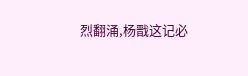烈翻涌,杨戬这记必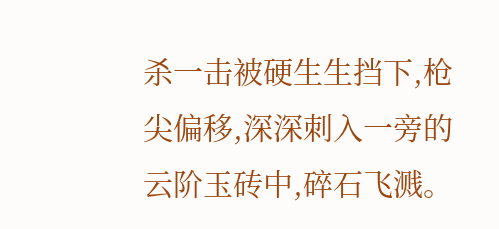杀一击被硬生生挡下,枪尖偏移,深深刺入一旁的云阶玉砖中,碎石飞溅。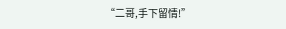“二哥,手下留情!”